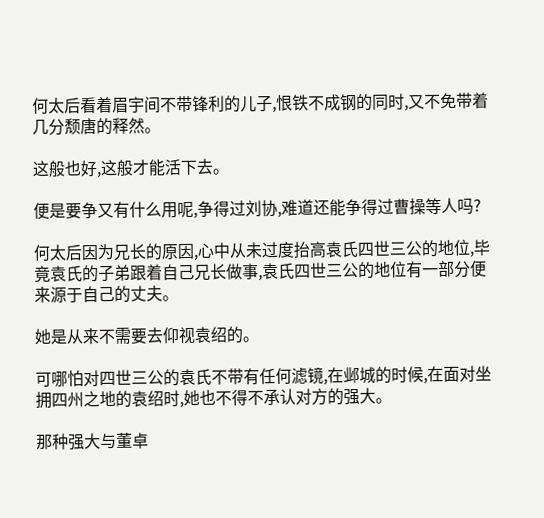何太后看着眉宇间不带锋利的儿子,恨铁不成钢的同时,又不免带着几分颓唐的释然。

这般也好,这般才能活下去。

便是要争又有什么用呢,争得过刘协,难道还能争得过曹操等人吗?

何太后因为兄长的原因,心中从未过度抬高袁氏四世三公的地位,毕竟袁氏的子弟跟着自己兄长做事,袁氏四世三公的地位有一部分便来源于自己的丈夫。

她是从来不需要去仰视袁绍的。

可哪怕对四世三公的袁氏不带有任何滤镜,在邺城的时候,在面对坐拥四州之地的袁绍时,她也不得不承认对方的强大。

那种强大与董卓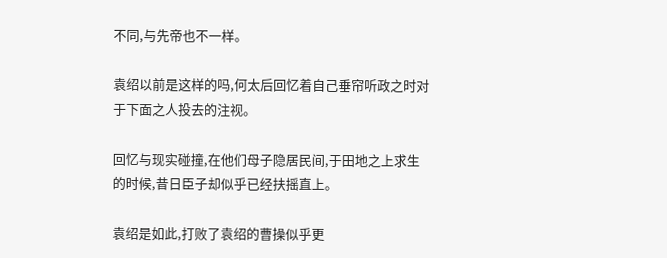不同,与先帝也不一样。

袁绍以前是这样的吗,何太后回忆着自己垂帘听政之时对于下面之人投去的注视。

回忆与现实碰撞,在他们母子隐居民间,于田地之上求生的时候,昔日臣子却似乎已经扶摇直上。

袁绍是如此,打败了袁绍的曹操似乎更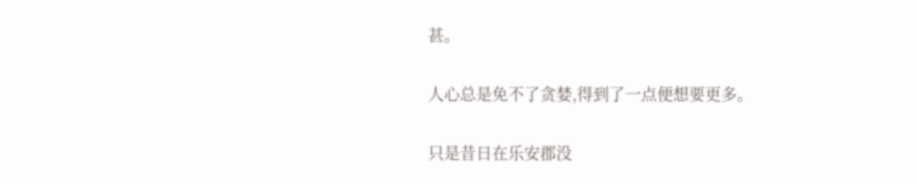甚。

人心总是免不了贪婪,得到了一点便想要更多。

只是昔日在乐安郡没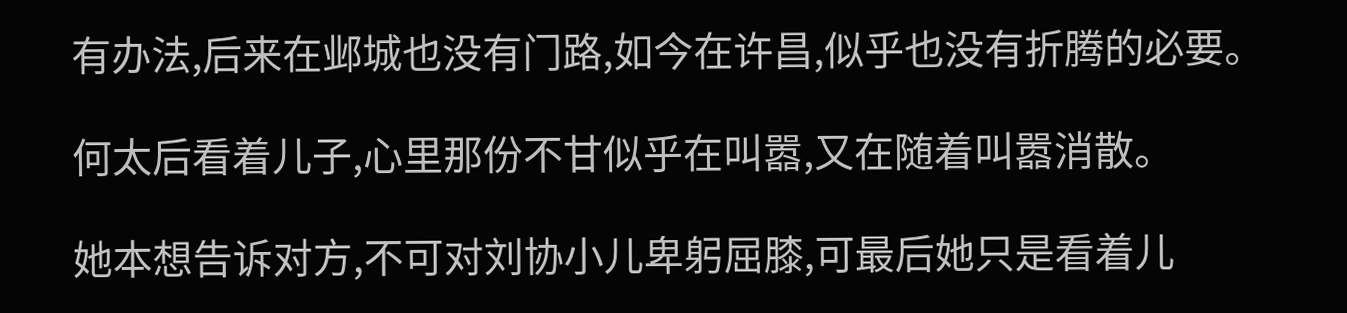有办法,后来在邺城也没有门路,如今在许昌,似乎也没有折腾的必要。

何太后看着儿子,心里那份不甘似乎在叫嚣,又在随着叫嚣消散。

她本想告诉对方,不可对刘协小儿卑躬屈膝,可最后她只是看着儿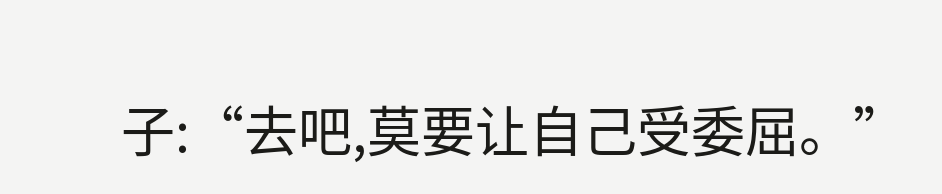子:“去吧,莫要让自己受委屈。”